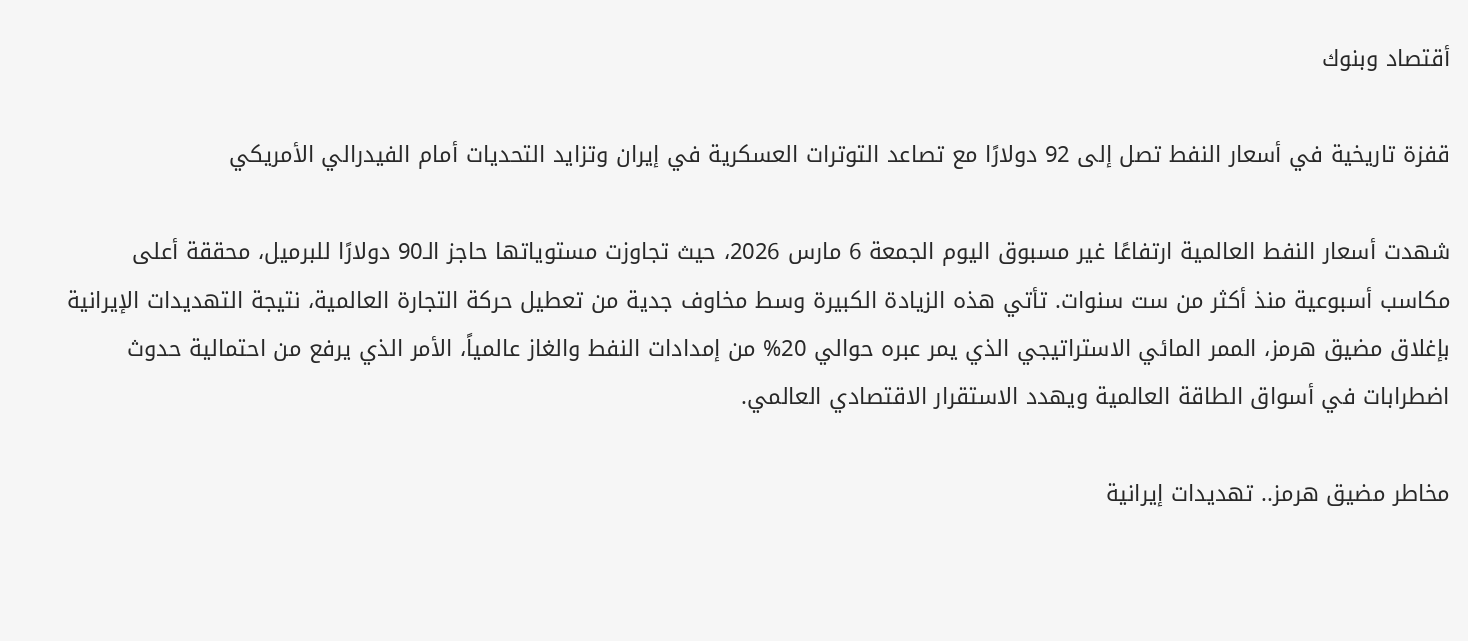أقتصاد وبنوك

قفزة تاريخية في أسعار النفط تصل إلى 92 دولارًا مع تصاعد التوترات العسكرية في إيران وتزايد التحديات أمام الفيدرالي الأمريكي

شهدت أسعار النفط العالمية ارتفاعًا غير مسبوق اليوم الجمعة 6 مارس 2026، حيث تجاوزت مستوياتها حاجز الـ90 دولارًا للبرميل، محققة أعلى مكاسب أسبوعية منذ أكثر من ست سنوات. تأتي هذه الزيادة الكبيرة وسط مخاوف جدية من تعطيل حركة التجارة العالمية، نتيجة التهديدات الإيرانية بإغلاق مضيق هرمز، الممر المائي الاستراتيجي الذي يمر عبره حوالي 20% من إمدادات النفط والغاز عالمياً، الأمر الذي يرفع من احتمالية حدوث اضطرابات في أسواق الطاقة العالمية ويهدد الاستقرار الاقتصادي العالمي.

مخاطر مضيق هرمز.. تهديدات إيرانية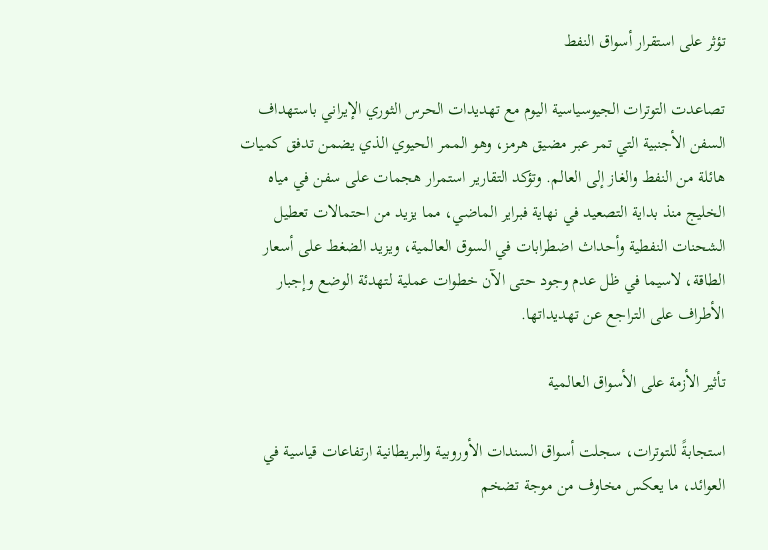تؤثر على استقرار أسواق النفط

تصاعدت التوترات الجيوسياسية اليوم مع تهديدات الحرس الثوري الإيراني باستهداف السفن الأجنبية التي تمر عبر مضيق هرمز، وهو الممر الحيوي الذي يضمن تدفق كميات هائلة من النفط والغاز إلى العالم. وتؤكد التقارير استمرار هجمات على سفن في مياه الخليج منذ بداية التصعيد في نهاية فبراير الماضي، مما يزيد من احتمالات تعطيل الشحنات النفطية وأحداث اضطرابات في السوق العالمية، ويزيد الضغط على أسعار الطاقة، لاسيما في ظل عدم وجود حتى الآن خطوات عملية لتهدئة الوضع وإجبار الأطراف على التراجع عن تهديداتها.

تأثير الأزمة على الأسواق العالمية

استجابةً للتوترات، سجلت أسواق السندات الأوروبية والبريطانية ارتفاعات قياسية في العوائد، ما يعكس مخاوف من موجة تضخم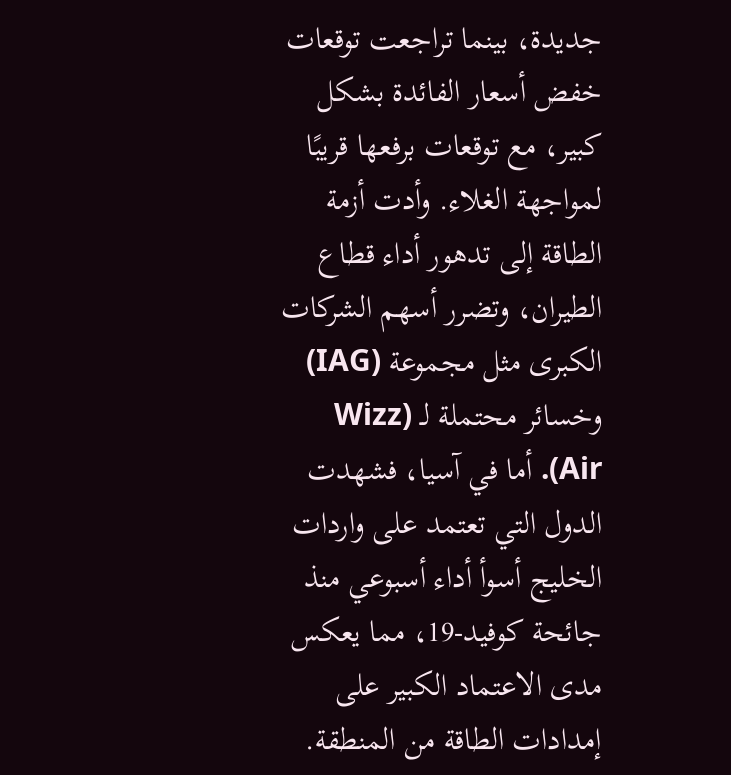جديدة، بينما تراجعت توقعات خفض أسعار الفائدة بشكل كبير، مع توقعات برفعها قريبًا لمواجهة الغلاء. وأدت أزمة الطاقة إلى تدهور أداء قطاع الطيران، وتضرر أسهم الشركات الكبرى مثل مجموعة (IAG) وخسائر محتملة لـ (Wizz Air). أما في آسيا، فشهدت الدول التي تعتمد على واردات الخليج أسوأ أداء أسبوعي منذ جائحة كوفيد-19، مما يعكس مدى الاعتماد الكبير على إمدادات الطاقة من المنطقة.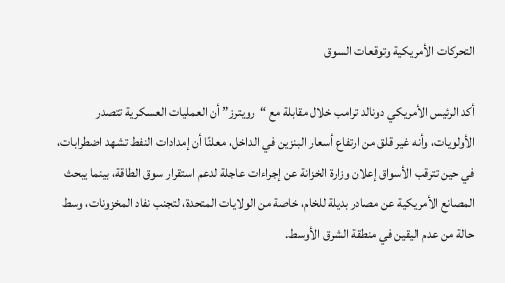التحركات الأمريكية وتوقعات السوق

أكد الرئيس الأمريكي دونالد ترامب خلال مقابلة مع “رويترز” أن العمليات العسكرية تتصدر الأولويات، وأنه غير قلق من ارتفاع أسعار البنزين في الداخل، معلنًا أن إمدادات النفط تشهد اضطرابات، في حين تترقب الأسواق إعلان وزارة الخزانة عن إجراءات عاجلة لدعم استقرار سوق الطاقة، بينما يبحث المصانع الأمريكية عن مصادر بديلة للخام، خاصة من الولايات المتحدة، لتجنب نفاد المخزونات، وسط حالة من عدم اليقين في منطقة الشرق الأوسط.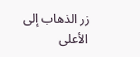زر الذهاب إلى الأعلى